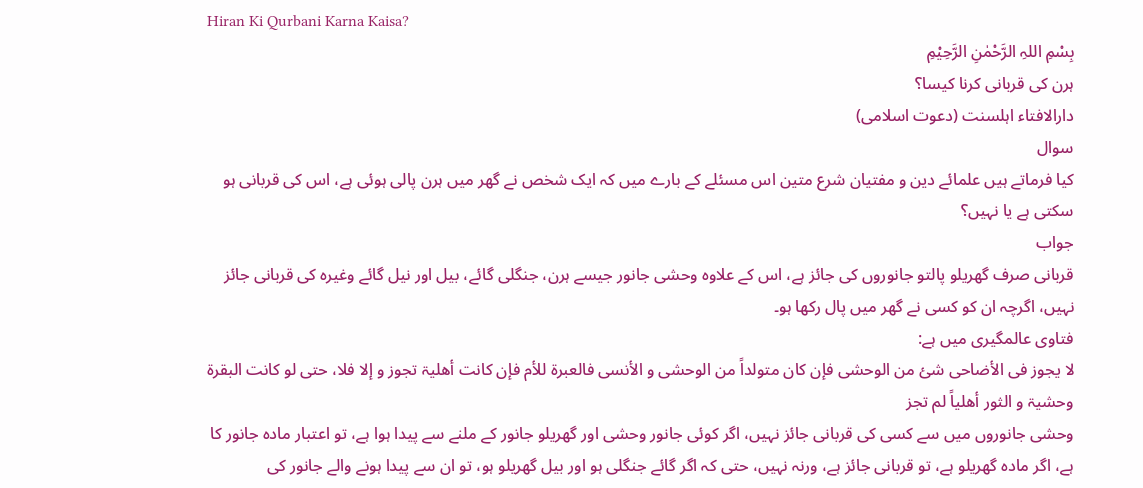Hiran Ki Qurbani Karna Kaisa?
بِسْمِ اللہِ الرَّحْمٰنِ الرَّحِيْمِ
ہرن کی قربانی کرنا کیسا؟
دارالافتاء اہلسنت (دعوت اسلامی)
سوال
کیا فرماتے ہیں علمائے دین و مفتیان شرع متین اس مسئلے کے بارے میں کہ ایک شخص نے گھر میں ہرن پالی ہوئی ہے، اس کی قربانی ہو سکتی ہے یا نہیں؟
جواب
قربانی صرف گھریلو پالتو جانوروں کی جائز ہے، اس کے علاوہ وحشی جانور جیسے ہرن، جنگلی گائے، بیل اور نیل گائے وغیرہ کی قربانی جائز نہیں، اگرچہ ان کو کسی نے گھر میں پال رکھا ہو۔
فتاوی عالمگیری میں ہے:
لا یجوز فی الأضاحی شیٔ من الوحشی فإن کان متولداً من الوحشی و الأنسی فالعبرۃ للأم فإن کانت أھلیۃ تجوز و إلا فلا، حتی لو کانت البقرۃ وحشیۃ و الثور أھلیاً لم تجز
وحشی جانوروں میں سے کسی کی قربانی جائز نہیں، اگر کوئی جانور وحشی اور گھریلو جانور کے ملنے سے پیدا ہوا ہے، تو اعتبار مادہ جانور کا ہے، اگر مادہ گھریلو ہے، تو قربانی جائز ہے، ورنہ نہیں، حتی کہ اگر گائے جنگلی ہو اور بیل گھریلو ہو، تو ان سے پیدا ہونے والے جانور کی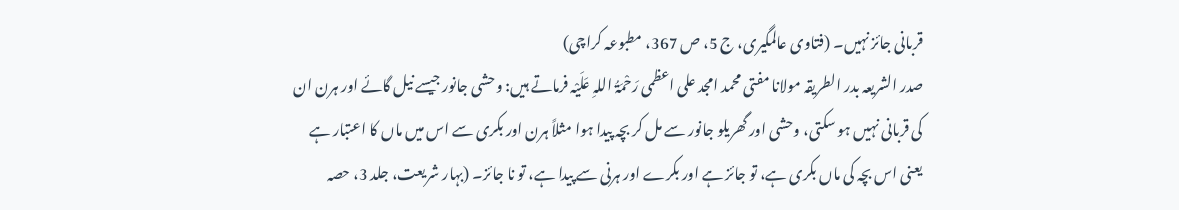قربانی جائز نہیں۔ (فتاوی عالمگیری، ج 5، ص 367، مطبوعہ کراچی)
صدر الشریعہ بدر الطریقہ مولانا مفتی محمد امجد علی اعظمی رَحْمَۃُ اللہِ عَلَیْہ فرماتے ہیں: وحشی جانور جیسے نیل گائے اور ہرن ان کی قربانی نہیں ہو سکتی، وحشی اور گھریلو جانور سے مل کر بچہ پیدا ہوا مثلاً ہرن اور بکری سے اس میں ماں کا اعتبار ہے یعنی اس بچہ کی ماں بکری ہے، تو جائز ہے اور بکرے اور ہرنی سے پیدا ہے، تو نا جائز۔ (بہار شریعت، جلد 3، حصہ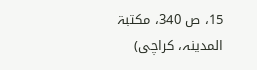15، ص 340، مکتبۃ المدینہ، کراچی)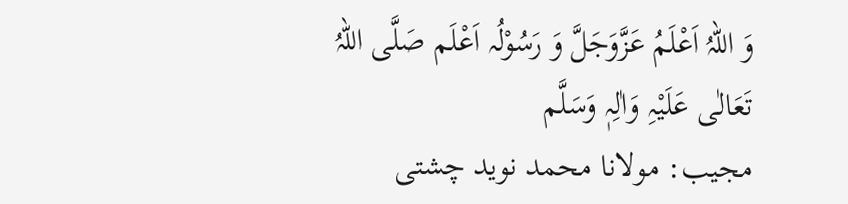وَ اللہُ اَعْلَمُ عَزَّوَجَلَّ وَ رَسُوْلُہ اَعْلَم صَلَّی اللہُ تَعَالٰی عَلَیْہِ وَاٰلِہٖ وَسَلَّم
مجیب: مولانا محمد نوید چشتی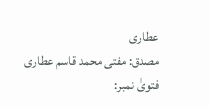عطاری
مصدق: مفتی محمد قاسم عطاری
فتویٰ نمبر: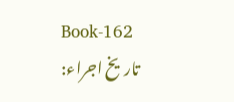Book-162
تاریخ اجراء: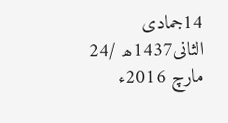14جمادی الثانی1437ھ /24 مارچ 2016ء